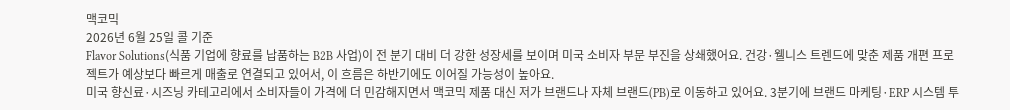맥코믹
2026년 6월 25일 콜 기준
Flavor Solutions(식품 기업에 향료를 납품하는 B2B 사업)이 전 분기 대비 더 강한 성장세를 보이며 미국 소비자 부문 부진을 상쇄했어요. 건강·웰니스 트렌드에 맞춘 제품 개편 프로젝트가 예상보다 빠르게 매출로 연결되고 있어서, 이 흐름은 하반기에도 이어질 가능성이 높아요.
미국 향신료·시즈닝 카테고리에서 소비자들이 가격에 더 민감해지면서 맥코믹 제품 대신 저가 브랜드나 자체 브랜드(PB)로 이동하고 있어요. 3분기에 브랜드 마케팅·ERP 시스템 투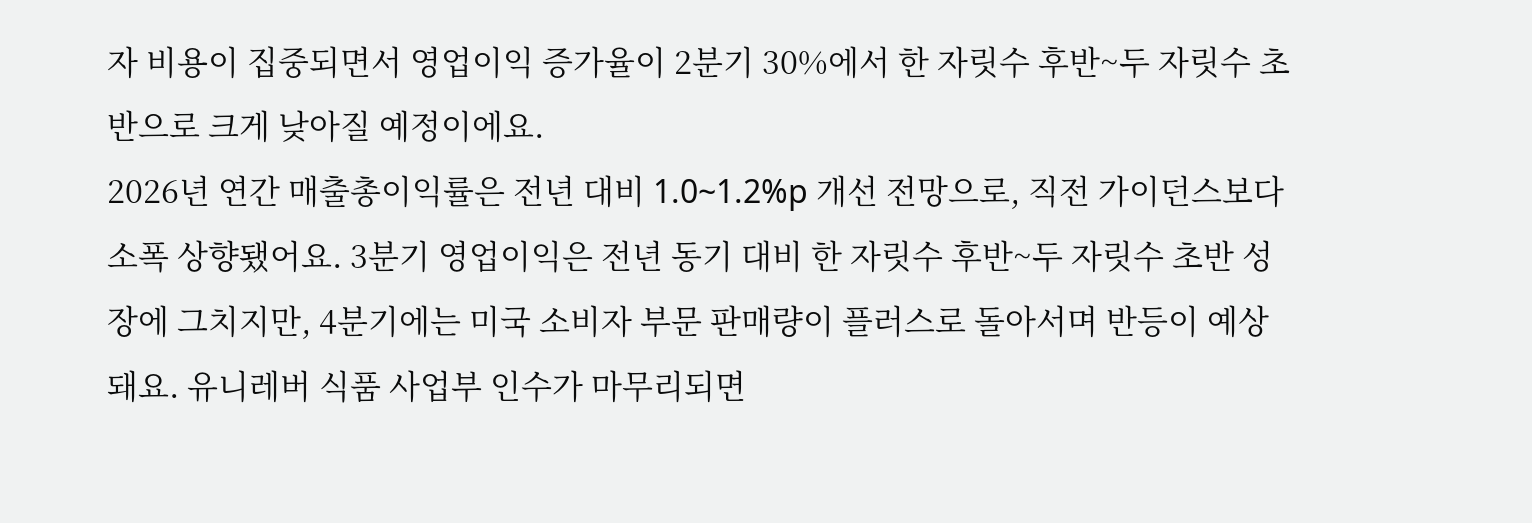자 비용이 집중되면서 영업이익 증가율이 2분기 30%에서 한 자릿수 후반~두 자릿수 초반으로 크게 낮아질 예정이에요.
2026년 연간 매출총이익률은 전년 대비 1.0~1.2%p 개선 전망으로, 직전 가이던스보다 소폭 상향됐어요. 3분기 영업이익은 전년 동기 대비 한 자릿수 후반~두 자릿수 초반 성장에 그치지만, 4분기에는 미국 소비자 부문 판매량이 플러스로 돌아서며 반등이 예상돼요. 유니레버 식품 사업부 인수가 마무리되면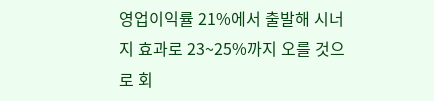영업이익률 21%에서 출발해 시너지 효과로 23~25%까지 오를 것으로 회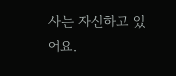사는 자신하고 있어요.